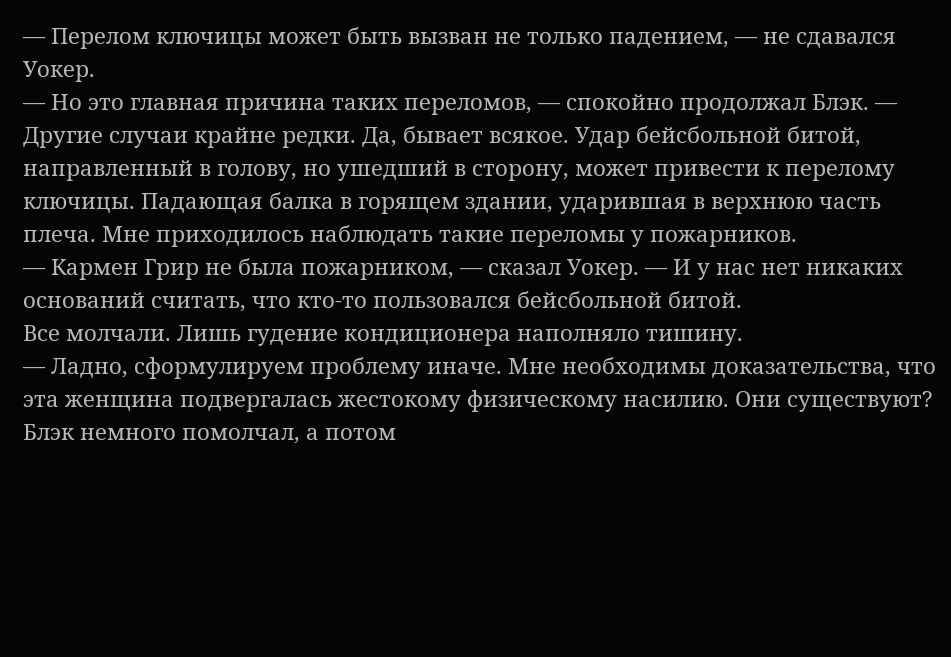— Перелом ключицы может быть вызван не только падением, — не сдавался Уокер.
— Но это главная причина таких переломов, — спокойно продолжал Блэк. — Другие случаи крайне редки. Да, бывает всякое. Удар бейсбольной битой, направленный в голову, но ушедший в сторону, может привести к перелому ключицы. Падающая балка в горящем здании, ударившая в верхнюю часть плеча. Мне приходилось наблюдать такие переломы у пожарников.
— Кармен Грир не была пожарником, — сказал Уокер. — И у нас нет никаких оснований считать, что кто-то пользовался бейсбольной битой.
Все молчали. Лишь гудение кондиционера наполняло тишину.
— Ладно, сформулируем проблему иначе. Мне необходимы доказательства, что эта женщина подвергалась жестокому физическому насилию. Они существуют?
Блэк немного помолчал, а потом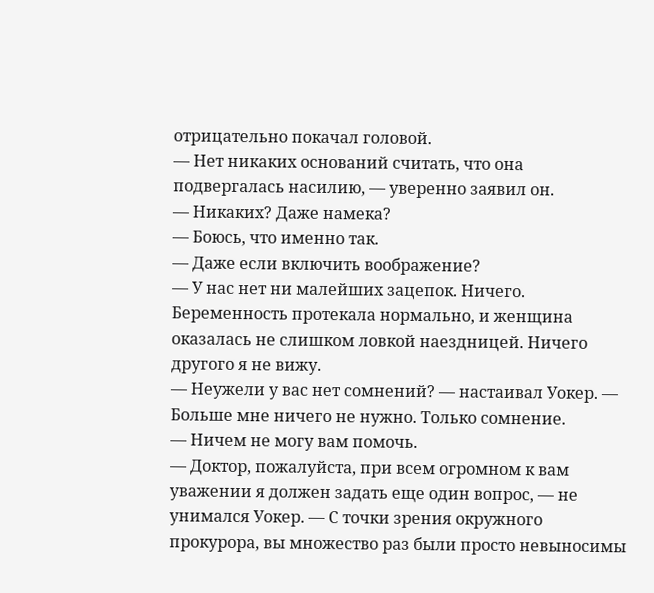отрицательно покачал головой.
— Нет никаких оснований считать, что она подвергалась насилию, — уверенно заявил он.
— Никаких? Даже намека?
— Боюсь, что именно так.
— Даже если включить воображение?
— У нас нет ни малейших зацепок. Ничего. Беременность протекала нормально, и женщина оказалась не слишком ловкой наездницей. Ничего другого я не вижу.
— Неужели у вас нет сомнений? — настаивал Уокер. — Больше мне ничего не нужно. Только сомнение.
— Ничем не могу вам помочь.
— Доктор, пожалуйста, при всем огромном к вам уважении я должен задать еще один вопрос, — не унимался Уокер. — С точки зрения окружного прокурора, вы множество раз были просто невыносимы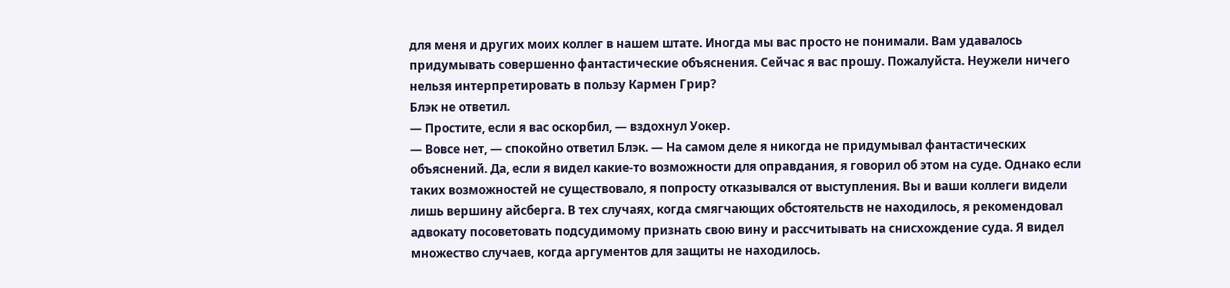для меня и других моих коллег в нашем штате. Иногда мы вас просто не понимали. Вам удавалось придумывать совершенно фантастические объяснения. Сейчас я вас прошу. Пожалуйста. Неужели ничего нельзя интерпретировать в пользу Кармен Грир?
Блэк не ответил.
— Простите, если я вас оскорбил, — вздохнул Уокер.
— Вовсе нет, — спокойно ответил Блэк. — На самом деле я никогда не придумывал фантастических объяснений. Да, если я видел какие-то возможности для оправдания, я говорил об этом на суде. Однако если таких возможностей не существовало, я попросту отказывался от выступления. Вы и ваши коллеги видели лишь вершину айсберга. В тех случаях, когда смягчающих обстоятельств не находилось, я рекомендовал адвокату посоветовать подсудимому признать свою вину и рассчитывать на снисхождение суда. Я видел множество случаев, когда аргументов для защиты не находилось.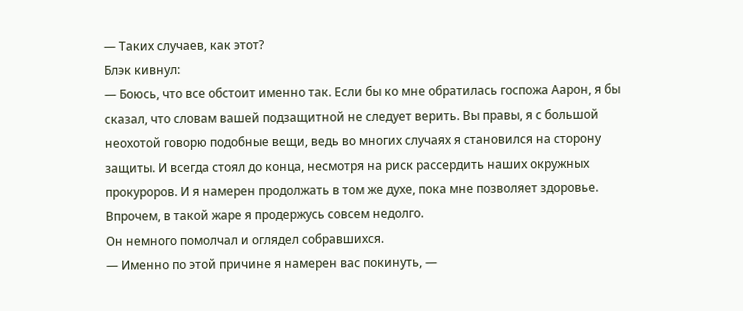— Таких случаев, как этот?
Блэк кивнул:
— Боюсь, что все обстоит именно так. Если бы ко мне обратилась госпожа Аарон, я бы сказал, что словам вашей подзащитной не следует верить. Вы правы, я с большой неохотой говорю подобные вещи, ведь во многих случаях я становился на сторону защиты. И всегда стоял до конца, несмотря на риск рассердить наших окружных прокуроров. И я намерен продолжать в том же духе, пока мне позволяет здоровье. Впрочем, в такой жаре я продержусь совсем недолго.
Он немного помолчал и оглядел собравшихся.
— Именно по этой причине я намерен вас покинуть, —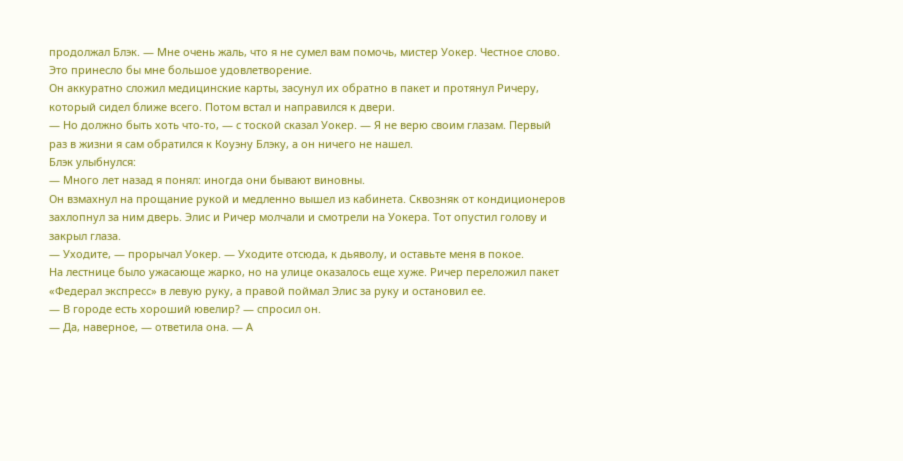продолжал Блэк. — Мне очень жаль, что я не сумел вам помочь, мистер Уокер. Честное слово. Это принесло бы мне большое удовлетворение.
Он аккуратно сложил медицинские карты, засунул их обратно в пакет и протянул Ричеру, который сидел ближе всего. Потом встал и направился к двери.
— Но должно быть хоть что-то, — с тоской сказал Уокер. — Я не верю своим глазам. Первый раз в жизни я сам обратился к Коуэну Блэку, а он ничего не нашел.
Блэк улыбнулся:
— Много лет назад я понял: иногда они бывают виновны.
Он взмахнул на прощание рукой и медленно вышел из кабинета. Сквозняк от кондиционеров захлопнул за ним дверь. Элис и Ричер молчали и смотрели на Уокера. Тот опустил голову и закрыл глаза.
— Уходите, — прорычал Уокер. — Уходите отсюда, к дьяволу, и оставьте меня в покое.
На лестнице было ужасающе жарко, но на улице оказалось еще хуже. Ричер переложил пакет «Федерал экспресс» в левую руку, а правой поймал Элис за руку и остановил ее.
— В городе есть хороший ювелир? — спросил он.
— Да, наверное, — ответила она. — А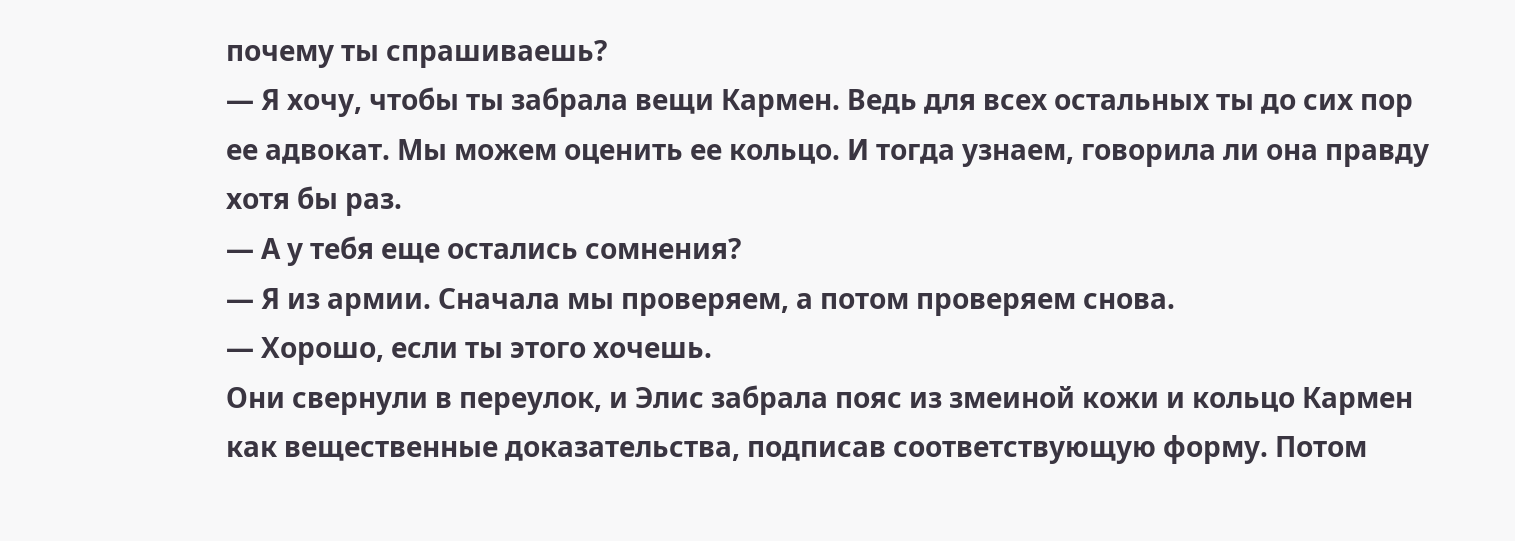почему ты спрашиваешь?
— Я хочу, чтобы ты забрала вещи Кармен. Ведь для всех остальных ты до сих пор ее адвокат. Мы можем оценить ее кольцо. И тогда узнаем, говорила ли она правду хотя бы раз.
— А у тебя еще остались сомнения?
— Я из армии. Сначала мы проверяем, а потом проверяем снова.
— Хорошо, если ты этого хочешь.
Они свернули в переулок, и Элис забрала пояс из змеиной кожи и кольцо Кармен как вещественные доказательства, подписав соответствующую форму. Потом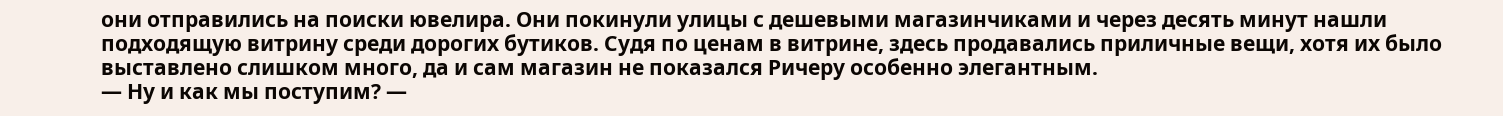они отправились на поиски ювелира. Они покинули улицы с дешевыми магазинчиками и через десять минут нашли подходящую витрину среди дорогих бутиков. Судя по ценам в витрине, здесь продавались приличные вещи, хотя их было выставлено слишком много, да и сам магазин не показался Ричеру особенно элегантным.
— Ну и как мы поступим? —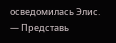осведомилась Элис.
— Представь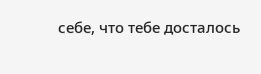себе, что тебе досталось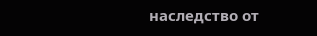наследство от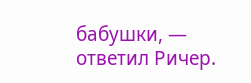бабушки, — ответил Ричер.